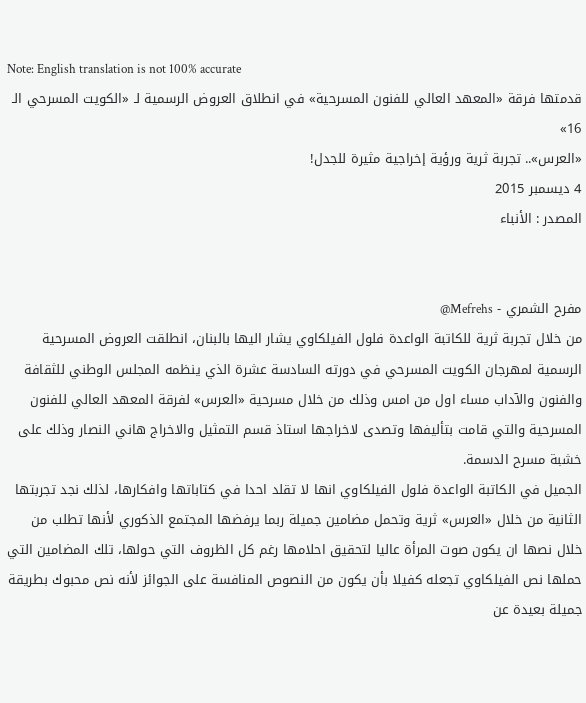Note: English translation is not 100% accurate
قدمتها فرقة «المعهد العالي للفنون المسرحية» في انطلاق العروض الرسمية لـ «الكويت المسرحي الـ 16»
«العرس».. تجربة ثرية ورؤية إخراجية مثيرة للجدل!
4 ديسمبر 2015
المصدر : الأنباء


مفرح الشمري - Mefrehs@
من خلال تجربة ثرية للكاتبة الواعدة فلول الفيلكاوي يشار اليها بالبنان، انطلقت العروض المسرحية الرسمية لمهرجان الكويت المسرحي في دورته السادسة عشرة الذي ينظمه المجلس الوطني للثقافة والفنون والآداب مساء اول من امس وذلك من خلال مسرحية «العرس» لفرقة المعهد العالي للفنون المسرحية والتي قامت بتأليفها وتصدى لاخراجها استاذ قسم التمثيل والاخراج هاني النصار وذلك على خشبة مسرح الدسمة.
الجميل في الكاتبة الواعدة فلول الفيلكاوي انها لا تقلد احدا في كتاباتها وافكارها، لذلك نجد تجربتها الثانية من خلال «العرس» ثرية وتحمل مضامين جميلة ربما يرفضها المجتمع الذكوري لأنها تطلب من خلال نصها ان يكون صوت المرأة عاليا لتحقيق احلامها رغم كل الظروف التي حولها، تلك المضامين التي حملها نص الفيلكاوي تجعله كفيلا بأن يكون من النصوص المنافسة على الجوائز لأنه نص محبوك بطريقة جميلة بعيدة عن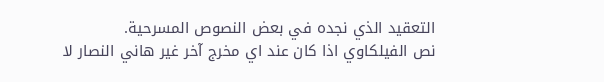التعقيد الذي نجده في بعض النصوص المسرحية.
نص الفيلكاوي اذا كان عند اي مخرج آخر غير هاني النصار لا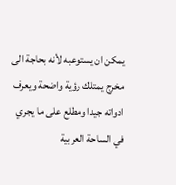يمكن ان يستوعبه لأنه بحاجة الى مخرج يمتلك رؤية واضحة ويعرف ادواته جيدا ومطلع على ما يجري في الساحة العربية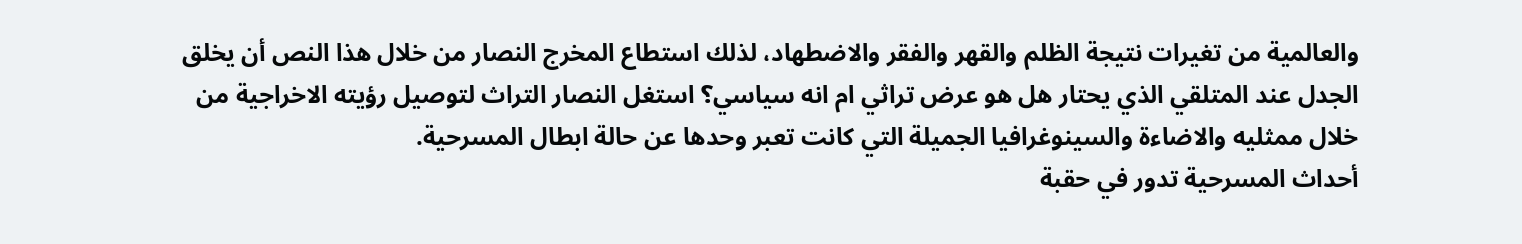والعالمية من تغيرات نتيجة الظلم والقهر والفقر والاضطهاد، لذلك استطاع المخرج النصار من خلال هذا النص أن يخلق الجدل عند المتلقي الذي يحتار هل هو عرض تراثي ام انه سياسي؟ استغل النصار التراث لتوصيل رؤيته الاخراجية من خلال ممثليه والاضاءة والسينوغرافيا الجميلة التي كانت تعبر وحدها عن حالة ابطال المسرحية.
أحداث المسرحية تدور في حقبة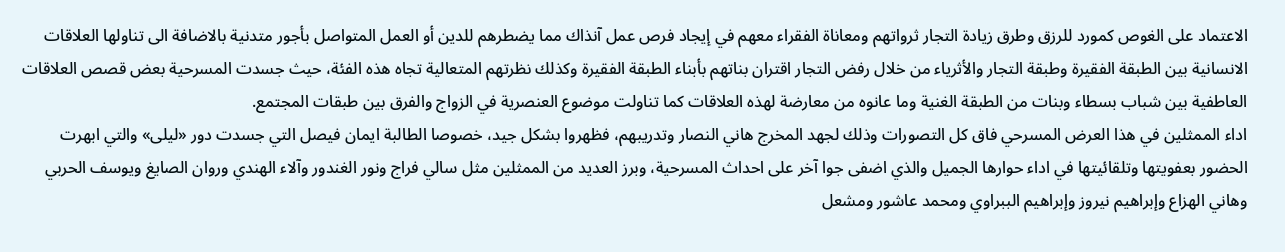الاعتماد على الغوص كمورد للرزق وطرق زيادة التجار ثرواتهم ومعاناة الفقراء معهم في إيجاد فرص عمل آنذاك مما يضطرهم للدين أو العمل المتواصل بأجور متدنية بالاضافة الى تناولها العلاقات الانسانية بين الطبقة الفقيرة وطبقة التجار والأثرياء من خلال رفض التجار اقتران بناتهم بأبناء الطبقة الفقيرة وكذلك نظرتهم المتعالية تجاه هذه الفئة، حيث جسدت المسرحية بعض قصص العلاقات العاطفية بين شباب بسطاء وبنات من الطبقة الغنية وما عانوه من معارضة لهذه العلاقات كما تناولت موضوع العنصرية في الزواج والفرق بين طبقات المجتمع.
اداء الممثلين في هذا العرض المسرحي فاق كل التصورات وذلك لجهد المخرج هاني النصار وتدريبهم، فظهروا بشكل جيد، خصوصا الطالبة ايمان فيصل التي جسدت دور «ليلى» والتي ابهرت الحضور بعفويتها وتلقائيتها في اداء حوارها الجميل والذي اضفى جوا آخر على احداث المسرحية، وبرز العديد من الممثلين مثل سالي فراج ونور الغندور وآلاء الهندي وروان الصايغ ويوسف الحربي وهاني الهزاع وإبراهيم نيروز وإبراهيم الببراوي ومحمد عاشور ومشعل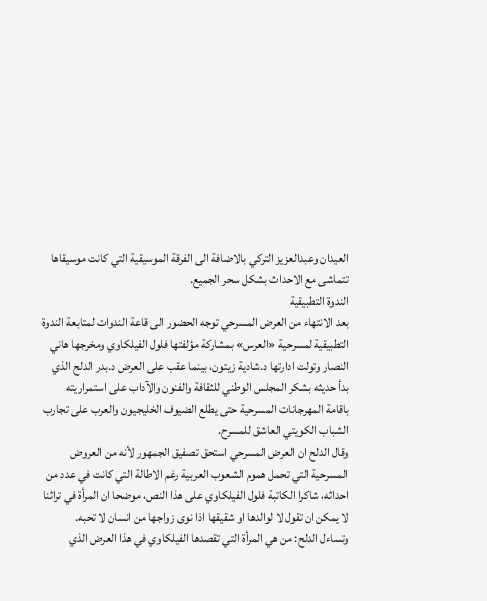العيدان وعبدالعزيز التركي بالاضافة الى الفرقة الموسيقية التي كانت موسيقاها تتماشى مع الاحداث بشكل سحر الجميع.
الندوة التطبيقية
بعد الانتهاء من العرض المسرحي توجه الحضور الى قاعة الندوات لمتابعة الندوة التطبيقية لمسرحية «العرس» بمشاركة مؤلفتها فلول الفيلكاوي ومخرجها هاني النصار وتولت ادارتها د.شادية زيتون، بينما عقب على العرض د.بدر الدلح الذي بدأ حديثه بشكر المجلس الوطني للثقافة والفنون والآداب على استمراريته باقامة المهرجانات المسرحية حتى يطلع الضيوف الخليجيون والعرب على تجارب الشباب الكويتي العاشق للمسرح.
وقال الدلح ان العرض المسرحي استحق تصفيق الجمهور لأنه من العروض المسرحية التي تحمل هموم الشعوب العربية رغم الاطالة التي كانت في عدد من احداثه، شاكرا الكاتبة فلول الفيلكاوي على هذا النص، موضحا ان المرأة في تراثنا لا يمكن ان تقول لا لوالدها او شقيقها اذا نوى زواجها من انسان لا تحبه.
وتساءل الدلح: من هي المرأة التي تقصدها الفيلكاوي في هذا العرض الذي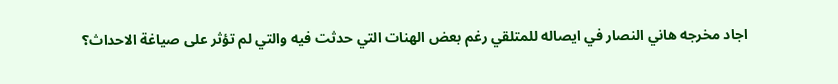اجاد مخرجه هاني النصار في ايصاله للمتلقي رغم بعض الهنات التي حدثت فيه والتي لم تؤثر على صياغة الاحداث؟